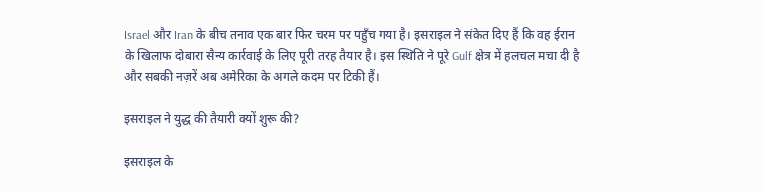Israel और Iran के बीच तनाव एक बार फिर चरम पर पहुँच गया है। इसराइल ने संकेत दिए हैं कि वह ईरान के खिलाफ दोबारा सैन्य कार्रवाई के लिए पूरी तरह तैयार है। इस स्थिति ने पूरे Gulf क्षेत्र में हलचल मचा दी है और सबकी नज़रें अब अमेरिका के अगले कदम पर टिकी हैं।

इसराइल ने युद्ध की तैयारी क्यों शुरू की?

इसराइल के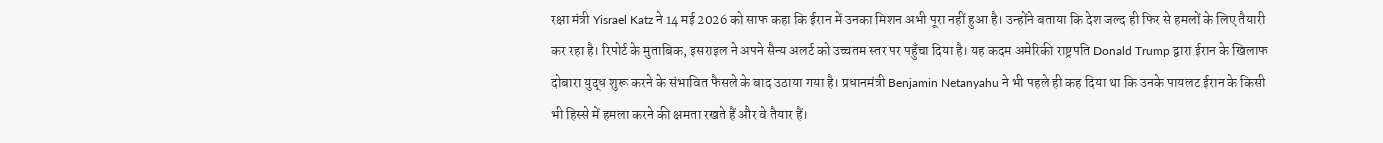रक्षा मंत्री Yisrael Katz ने 14 मई 2026 को साफ कहा कि ईरान में उनका मिशन अभी पूरा नहीं हुआ है। उन्होंने बताया कि देश जल्द ही फिर से हमलों के लिए तैयारी कर रहा है। रिपोर्ट के मुताबिक, इसराइल ने अपने सैन्य अलर्ट को उच्चतम स्तर पर पहुँचा दिया है। यह कदम अमेरिकी राष्ट्रपति Donald Trump द्वारा ईरान के खिलाफ दोबारा युद्ध शुरू करने के संभावित फैसले के बाद उठाया गया है। प्रधानमंत्री Benjamin Netanyahu ने भी पहले ही कह दिया था कि उनके पायलट ईरान के किसी भी हिस्से में हमला करने की क्षमता रखते हैं और वे तैयार हैं।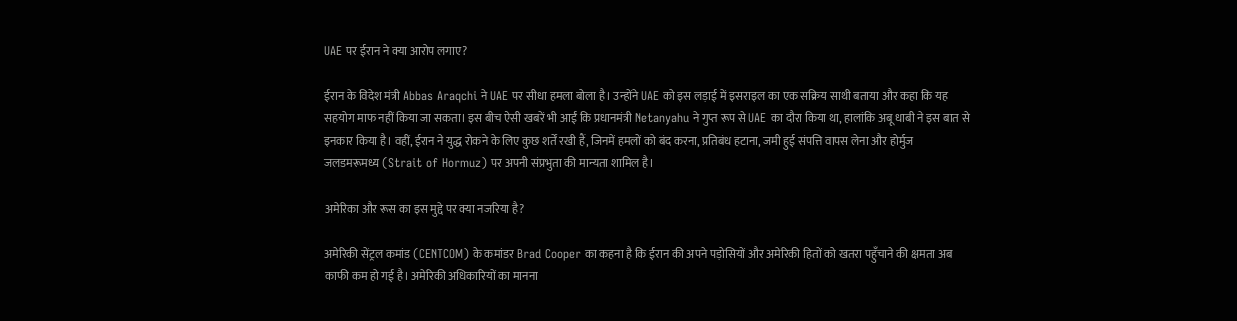UAE पर ईरान ने क्या आरोप लगाए?

ईरान के विदेश मंत्री Abbas Araqchi ने UAE पर सीधा हमला बोला है। उन्होंने UAE को इस लड़ाई में इसराइल का एक सक्रिय साथी बताया और कहा कि यह सहयोग माफ नहीं किया जा सकता। इस बीच ऐसी खबरें भी आईं कि प्रधानमंत्री Netanyahu ने गुप्त रूप से UAE का दौरा किया था, हालांकि अबू धाबी ने इस बात से इनकार किया है। वहीं, ईरान ने युद्ध रोकने के लिए कुछ शर्तें रखी हैं, जिनमें हमलों को बंद करना, प्रतिबंध हटाना, जमी हुई संपत्ति वापस लेना और होर्मुज जलडमरूमध्य (Strait of Hormuz) पर अपनी संप्रभुता की मान्यता शामिल है।

अमेरिका और रूस का इस मुद्दे पर क्या नजरिया है?

अमेरिकी सेंट्रल कमांड (CENTCOM) के कमांडर Brad Cooper का कहना है कि ईरान की अपने पड़ोसियों और अमेरिकी हितों को खतरा पहुँचाने की क्षमता अब काफी कम हो गई है। अमेरिकी अधिकारियों का मानना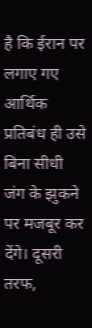है कि ईरान पर लगाए गए आर्थिक प्रतिबंध ही उसे बिना सीधी जंग के झुकने पर मजबूर कर देंगे। दूसरी तरफ,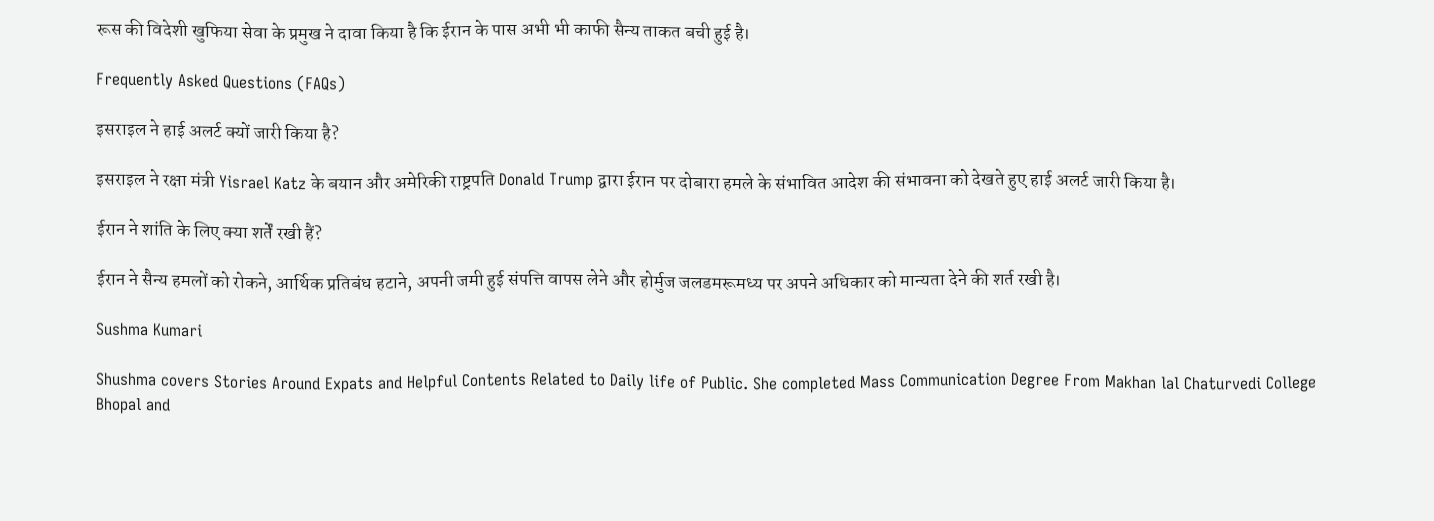रूस की विदेशी खुफिया सेवा के प्रमुख ने दावा किया है कि ईरान के पास अभी भी काफी सैन्य ताकत बची हुई है।

Frequently Asked Questions (FAQs)

इसराइल ने हाई अलर्ट क्यों जारी किया है?

इसराइल ने रक्षा मंत्री Yisrael Katz के बयान और अमेरिकी राष्ट्रपति Donald Trump द्वारा ईरान पर दोबारा हमले के संभावित आदेश की संभावना को देखते हुए हाई अलर्ट जारी किया है।

ईरान ने शांति के लिए क्या शर्तें रखी हैं?

ईरान ने सैन्य हमलों को रोकने, आर्थिक प्रतिबंध हटाने, अपनी जमी हुई संपत्ति वापस लेने और होर्मुज जलडमरूमध्य पर अपने अधिकार को मान्यता देने की शर्त रखी है।

Sushma Kumari

Shushma covers Stories Around Expats and Helpful Contents Related to Daily life of Public. She completed Mass Communication Degree From Makhan lal Chaturvedi College Bhopal and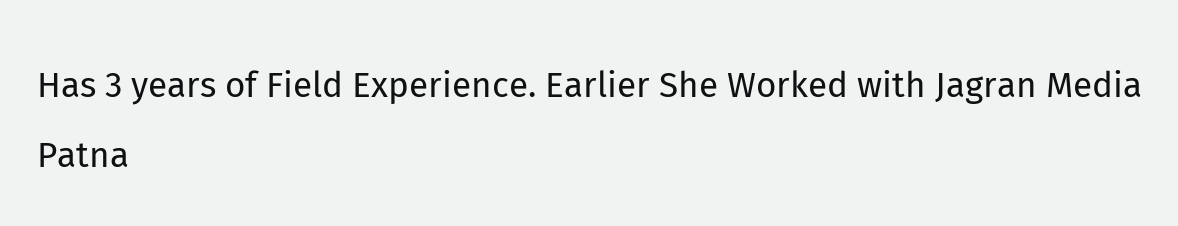Has 3 years of Field Experience. Earlier She Worked with Jagran Media Patna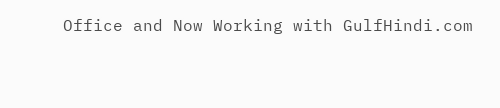Office and Now Working with GulfHindi.com